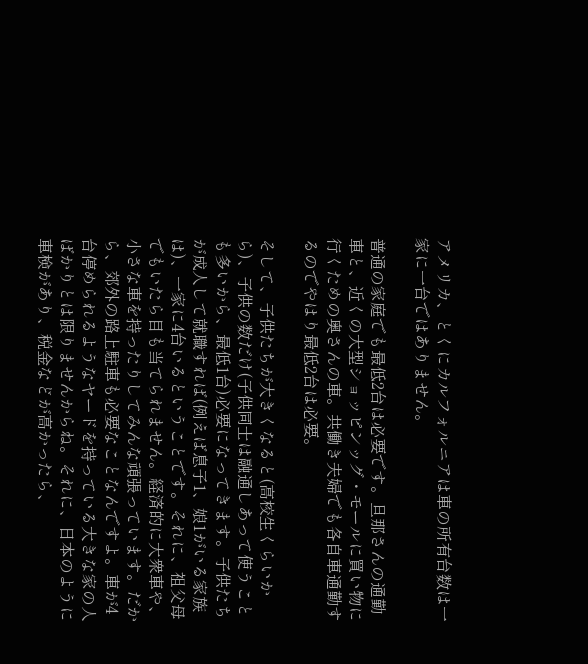アメリカ、とくにカルフォルニアは車の所有台数は一家に一台ではありません。

普通の家庭でも最低2台は必要です。旦那さんの通勤車と、近くの大型ショッピンッグ・モールに買い物に行くための奥さんの車。共働き夫婦でも各自車通勤するのでやはり最低2台は必要。

そして、子供たちが大きくなると(高校生くらいから)、子供の数だけ(子供同士は融通しあって使うことも多いから、最低1台)必要になってきます。子供たちが成人して就職すれば(例えば息子1、娘1がいる家族は)、一家に4台いるということです。それに、祖父母でもいたら目も当てられません。経済的に大衆車や、小さな車を持ったりしてみんな頑張っています。だから、郊外の路上駐車も必要なことなんですよ。車が4台停められるようなヤードを持っている大きな家の人ばかりとは限りませんからね。それに、日本のように車検があり、税金などが高かったら、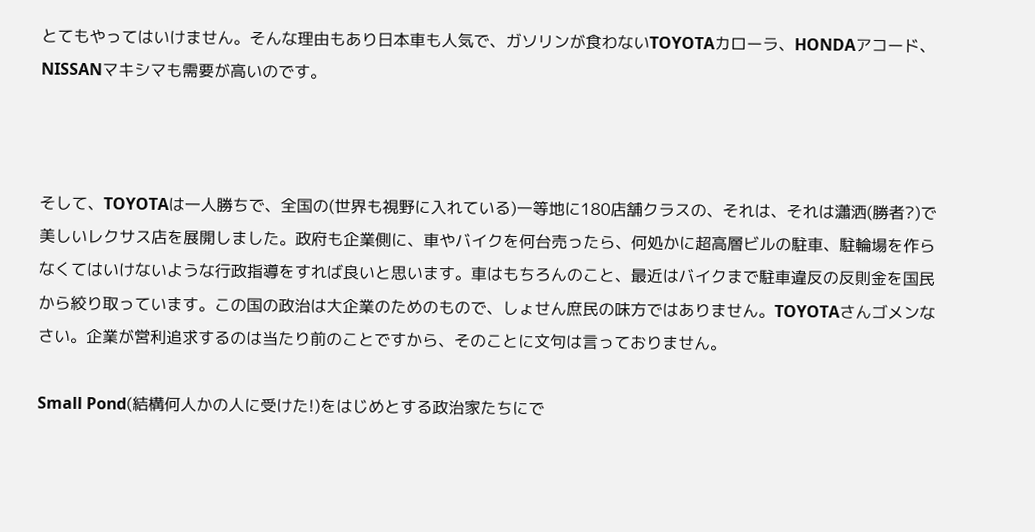とてもやってはいけません。そんな理由もあり日本車も人気で、ガソリンが食わないTOYOTAカローラ、HONDAアコード、NISSANマキシマも需要が高いのです。



そして、TOYOTAは一人勝ちで、全国の(世界も視野に入れている)一等地に180店舗クラスの、それは、それは瀟洒(勝者?)で美しいレクサス店を展開しました。政府も企業側に、車やバイクを何台売ったら、何処かに超高層ビルの駐車、駐輪場を作らなくてはいけないような行政指導をすれば良いと思います。車はもちろんのこと、最近はバイクまで駐車違反の反則金を国民から絞り取っています。この国の政治は大企業のためのもので、しょせん庶民の味方ではありません。TOYOTAさんゴメンなさい。企業が営利追求するのは当たり前のことですから、そのことに文句は言っておりません。

Small Pond(結構何人かの人に受けた!)をはじめとする政治家たちにで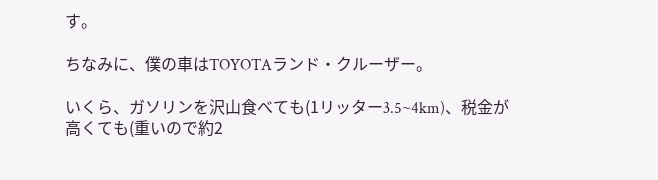す。

ちなみに、僕の車はTOYOTAランド・クルーザー。

いくら、ガソリンを沢山食べても(1リッター3.5~4km)、税金が高くても(重いので約2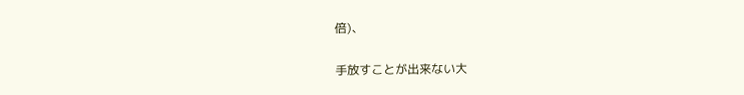倍)、

手放すことが出来ない大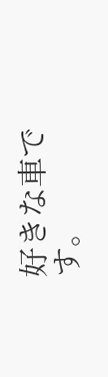好きな車です。